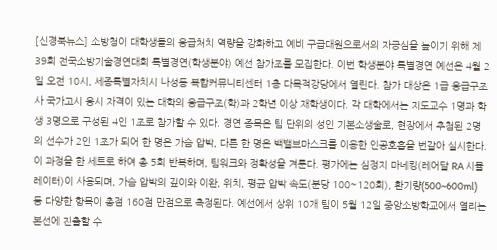[신경북뉴스] 소방청이 대학생들의 응급처치 역량을 강화하고 예비 구급대원으로서의 자긍심을 높이기 위해 제39회 전국소방기술경연대회 특별경연(학생분야) 예선 참가조를 모집한다. 이번 학생분야 특별경연 예선은 4월 2일 오전 10시, 세종특별자치시 나성동 복합커뮤니티센터 1층 다목적강당에서 열린다. 참가 대상은 1급 응급구조사 국가고시 응시 자격이 있는 대학의 응급구조(학)과 2학년 이상 재학생이다. 각 대학에서는 지도교수 1명과 학생 3명으로 구성된 4인 1조로 참가할 수 있다. 경연 종목은 팀 단위의 성인 기본소생술로, 현장에서 추첨된 2명의 선수가 2인 1조가 되어 한 명은 가슴 압박, 다른 한 명은 백밸브마스크를 이용한 인공호흡을 번갈아 실시한다. 이 과정을 한 세트로 하여 총 5회 반복하며, 팀워크와 정확성을 겨룬다. 평가에는 심정지 마네킹(레어달 RA 시뮬레이터)이 사용되며, 가슴 압박의 깊이와 이완, 위치, 평균 압박 속도(분당 100~120회), 환기량(500~600ml) 등 다양한 항목이 총점 160점 만점으로 측정된다. 예선에서 상위 10개 팀이 5월 12일 중앙소방학교에서 열리는 본선에 진출할 수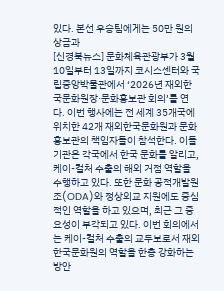있다. 본선 우승팀에게는 50만 원의 상금과
[신경북뉴스] 문화체육관광부가 3월 10일부터 13일까지 코시스센터와 국립중앙박물관에서 ‘2026년 재외한국문화원장·문화홍보관 회의’를 연다. 이번 행사에는 전 세계 35개국에 위치한 42개 재외한국문화원과 문화홍보관의 책임자들이 참석한다. 이들 기관은 각국에서 한국 문화를 알리고, 케이-컬처 수출의 해외 거점 역할을 수행하고 있다. 또한 문화 공적개발원조(ODA)와 정상외교 지원에도 중심적인 역할을 하고 있으며, 최근 그 중요성이 부각되고 있다. 이번 회의에서는 케이-컬처 수출의 교두보로서 재외한국문화원의 역할을 한층 강화하는 방안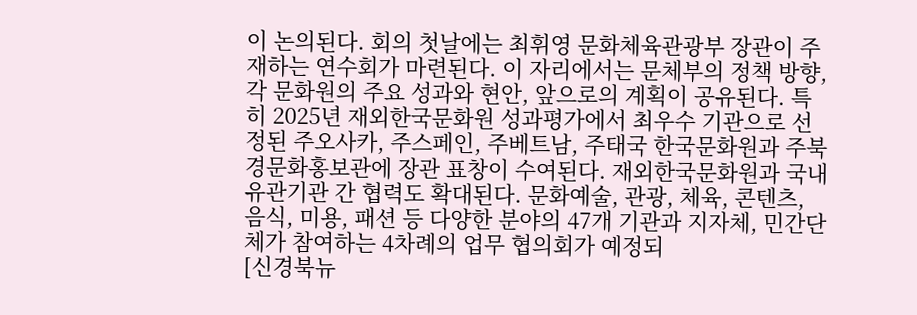이 논의된다. 회의 첫날에는 최휘영 문화체육관광부 장관이 주재하는 연수회가 마련된다. 이 자리에서는 문체부의 정책 방향, 각 문화원의 주요 성과와 현안, 앞으로의 계획이 공유된다. 특히 2025년 재외한국문화원 성과평가에서 최우수 기관으로 선정된 주오사카, 주스페인, 주베트남, 주태국 한국문화원과 주북경문화홍보관에 장관 표창이 수여된다. 재외한국문화원과 국내 유관기관 간 협력도 확대된다. 문화예술, 관광, 체육, 콘텐츠, 음식, 미용, 패션 등 다양한 분야의 47개 기관과 지자체, 민간단체가 참여하는 4차례의 업무 협의회가 예정되
[신경북뉴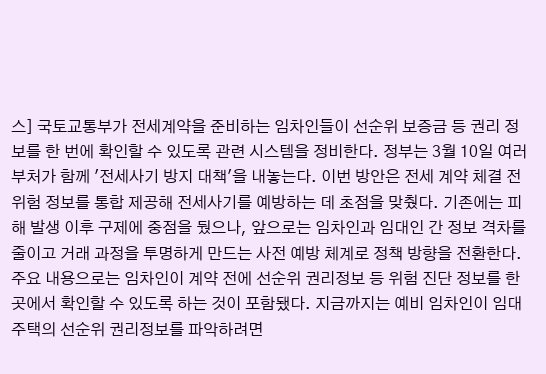스] 국토교통부가 전세계약을 준비하는 임차인들이 선순위 보증금 등 권리 정보를 한 번에 확인할 수 있도록 관련 시스템을 정비한다. 정부는 3월 10일 여러 부처가 함께 '전세사기 방지 대책'을 내놓는다. 이번 방안은 전세 계약 체결 전 위험 정보를 통합 제공해 전세사기를 예방하는 데 초점을 맞췄다. 기존에는 피해 발생 이후 구제에 중점을 뒀으나, 앞으로는 임차인과 임대인 간 정보 격차를 줄이고 거래 과정을 투명하게 만드는 사전 예방 체계로 정책 방향을 전환한다. 주요 내용으로는 임차인이 계약 전에 선순위 권리정보 등 위험 진단 정보를 한 곳에서 확인할 수 있도록 하는 것이 포함됐다. 지금까지는 예비 임차인이 임대주택의 선순위 권리정보를 파악하려면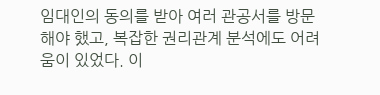임대인의 동의를 받아 여러 관공서를 방문해야 했고, 복잡한 권리관계 분석에도 어려움이 있었다. 이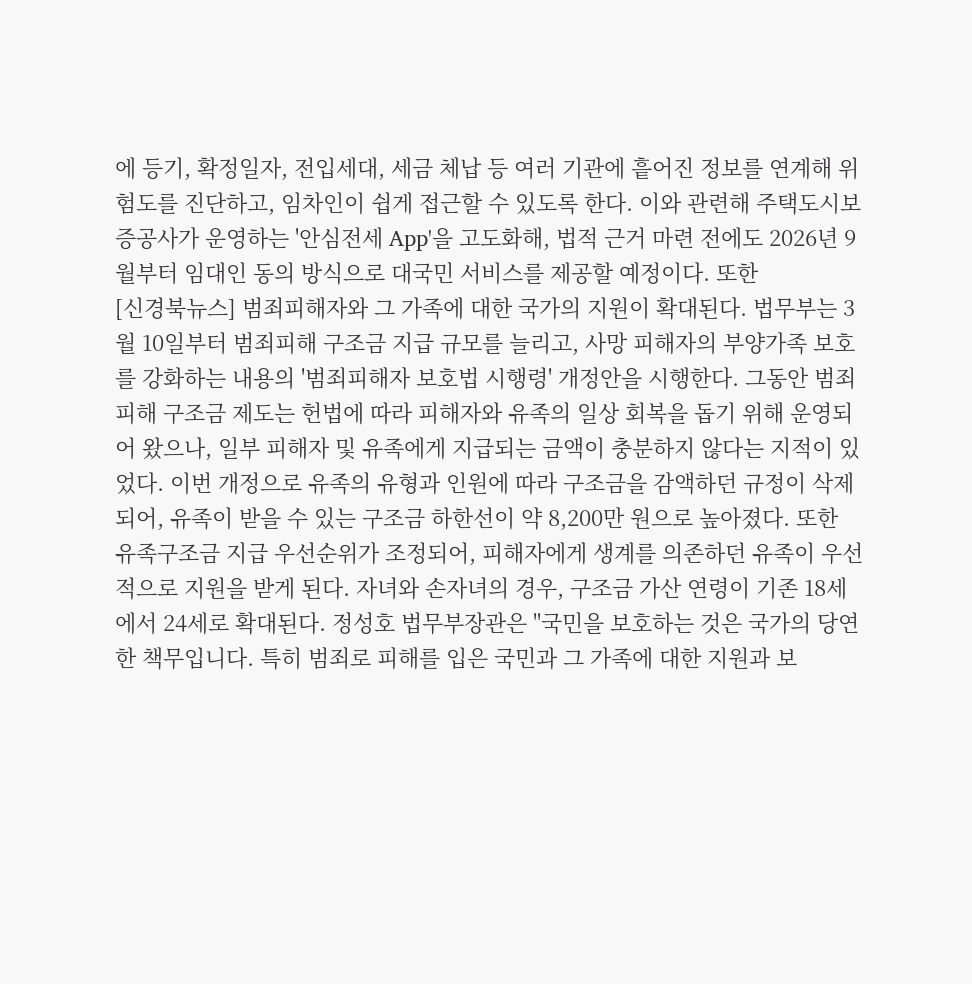에 등기, 확정일자, 전입세대, 세금 체납 등 여러 기관에 흩어진 정보를 연계해 위험도를 진단하고, 임차인이 쉽게 접근할 수 있도록 한다. 이와 관련해 주택도시보증공사가 운영하는 '안심전세 App'을 고도화해, 법적 근거 마련 전에도 2026년 9월부터 임대인 동의 방식으로 대국민 서비스를 제공할 예정이다. 또한
[신경북뉴스] 범죄피해자와 그 가족에 대한 국가의 지원이 확대된다. 법무부는 3월 10일부터 범죄피해 구조금 지급 규모를 늘리고, 사망 피해자의 부양가족 보호를 강화하는 내용의 '범죄피해자 보호법 시행령' 개정안을 시행한다. 그동안 범죄피해 구조금 제도는 헌법에 따라 피해자와 유족의 일상 회복을 돕기 위해 운영되어 왔으나, 일부 피해자 및 유족에게 지급되는 금액이 충분하지 않다는 지적이 있었다. 이번 개정으로 유족의 유형과 인원에 따라 구조금을 감액하던 규정이 삭제되어, 유족이 받을 수 있는 구조금 하한선이 약 8,200만 원으로 높아졌다. 또한 유족구조금 지급 우선순위가 조정되어, 피해자에게 생계를 의존하던 유족이 우선적으로 지원을 받게 된다. 자녀와 손자녀의 경우, 구조금 가산 연령이 기존 18세에서 24세로 확대된다. 정성호 법무부장관은 "국민을 보호하는 것은 국가의 당연한 책무입니다. 특히 범죄로 피해를 입은 국민과 그 가족에 대한 지원과 보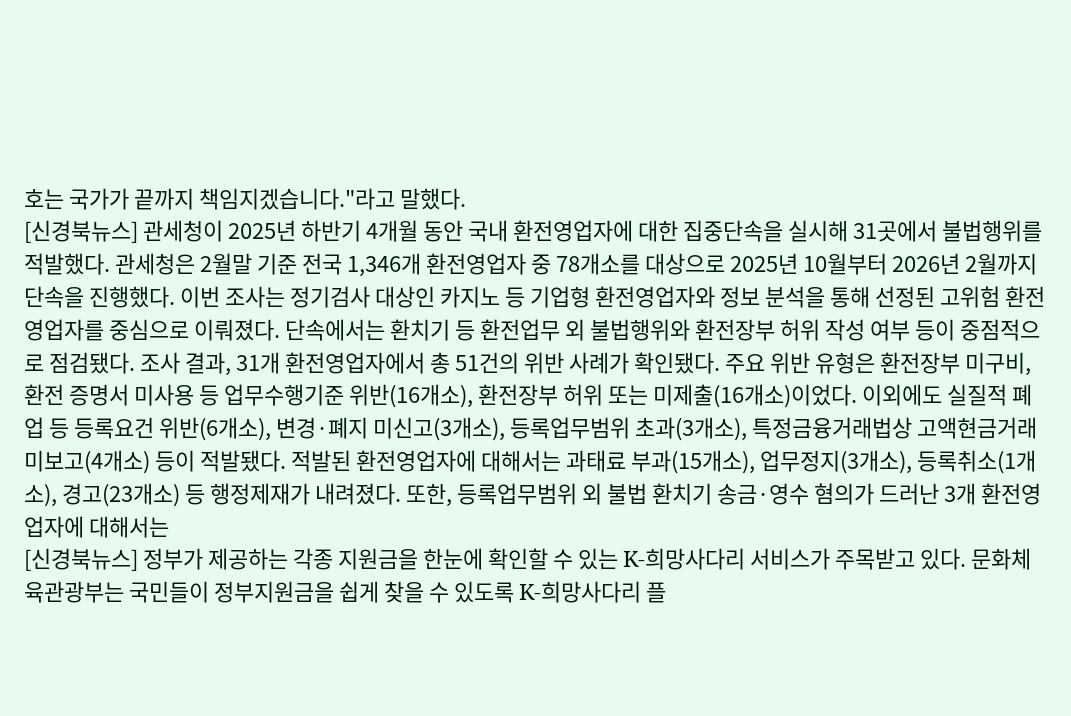호는 국가가 끝까지 책임지겠습니다."라고 말했다.
[신경북뉴스] 관세청이 2025년 하반기 4개월 동안 국내 환전영업자에 대한 집중단속을 실시해 31곳에서 불법행위를 적발했다. 관세청은 2월말 기준 전국 1,346개 환전영업자 중 78개소를 대상으로 2025년 10월부터 2026년 2월까지 단속을 진행했다. 이번 조사는 정기검사 대상인 카지노 등 기업형 환전영업자와 정보 분석을 통해 선정된 고위험 환전영업자를 중심으로 이뤄졌다. 단속에서는 환치기 등 환전업무 외 불법행위와 환전장부 허위 작성 여부 등이 중점적으로 점검됐다. 조사 결과, 31개 환전영업자에서 총 51건의 위반 사례가 확인됐다. 주요 위반 유형은 환전장부 미구비, 환전 증명서 미사용 등 업무수행기준 위반(16개소), 환전장부 허위 또는 미제출(16개소)이었다. 이외에도 실질적 폐업 등 등록요건 위반(6개소), 변경·폐지 미신고(3개소), 등록업무범위 초과(3개소), 특정금융거래법상 고액현금거래 미보고(4개소) 등이 적발됐다. 적발된 환전영업자에 대해서는 과태료 부과(15개소), 업무정지(3개소), 등록취소(1개소), 경고(23개소) 등 행정제재가 내려졌다. 또한, 등록업무범위 외 불법 환치기 송금·영수 혐의가 드러난 3개 환전영업자에 대해서는
[신경북뉴스] 정부가 제공하는 각종 지원금을 한눈에 확인할 수 있는 K-희망사다리 서비스가 주목받고 있다. 문화체육관광부는 국민들이 정부지원금을 쉽게 찾을 수 있도록 K-희망사다리 플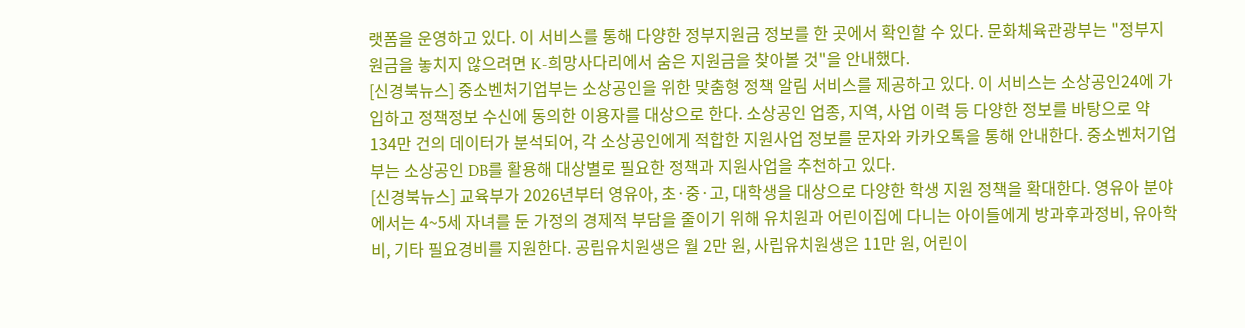랫폼을 운영하고 있다. 이 서비스를 통해 다양한 정부지원금 정보를 한 곳에서 확인할 수 있다. 문화체육관광부는 "정부지원금을 놓치지 않으려면 K-희망사다리에서 숨은 지원금을 찾아볼 것"을 안내했다.
[신경북뉴스] 중소벤처기업부는 소상공인을 위한 맞춤형 정책 알림 서비스를 제공하고 있다. 이 서비스는 소상공인24에 가입하고 정책정보 수신에 동의한 이용자를 대상으로 한다. 소상공인 업종, 지역, 사업 이력 등 다양한 정보를 바탕으로 약 134만 건의 데이터가 분석되어, 각 소상공인에게 적합한 지원사업 정보를 문자와 카카오톡을 통해 안내한다. 중소벤처기업부는 소상공인 DB를 활용해 대상별로 필요한 정책과 지원사업을 추천하고 있다.
[신경북뉴스] 교육부가 2026년부터 영유아, 초·중·고, 대학생을 대상으로 다양한 학생 지원 정책을 확대한다. 영유아 분야에서는 4~5세 자녀를 둔 가정의 경제적 부담을 줄이기 위해 유치원과 어린이집에 다니는 아이들에게 방과후과정비, 유아학비, 기타 필요경비를 지원한다. 공립유치원생은 월 2만 원, 사립유치원생은 11만 원, 어린이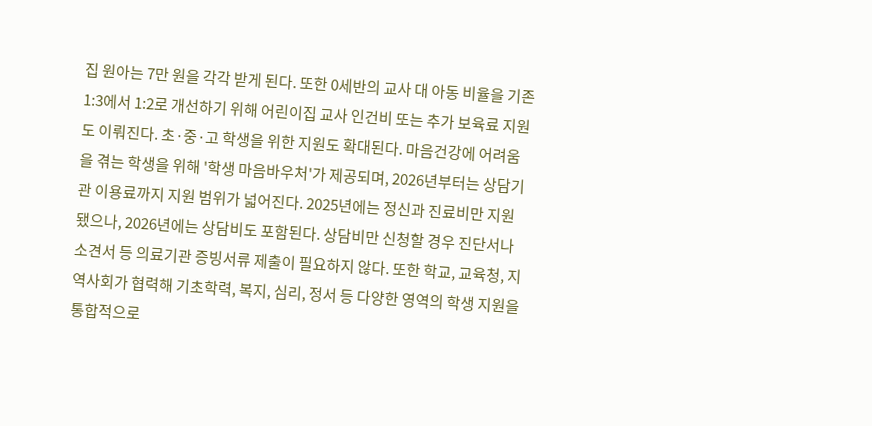집 원아는 7만 원을 각각 받게 된다. 또한 0세반의 교사 대 아동 비율을 기존 1:3에서 1:2로 개선하기 위해 어린이집 교사 인건비 또는 추가 보육료 지원도 이뤄진다. 초·중·고 학생을 위한 지원도 확대된다. 마음건강에 어려움을 겪는 학생을 위해 '학생 마음바우처'가 제공되며, 2026년부터는 상담기관 이용료까지 지원 범위가 넓어진다. 2025년에는 정신과 진료비만 지원됐으나, 2026년에는 상담비도 포함된다. 상담비만 신청할 경우 진단서나 소견서 등 의료기관 증빙서류 제출이 필요하지 않다. 또한 학교, 교육청, 지역사회가 협력해 기초학력, 복지, 심리, 정서 등 다양한 영역의 학생 지원을 통합적으로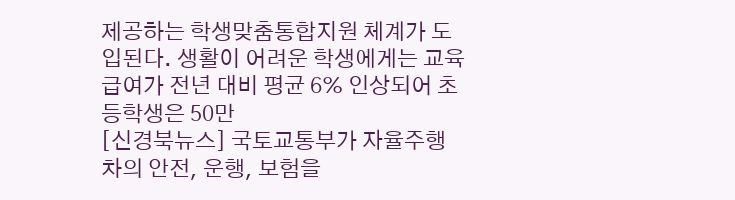제공하는 학생맞춤통합지원 체계가 도입된다. 생활이 어려운 학생에게는 교육급여가 전년 대비 평균 6% 인상되어 초등학생은 50만
[신경북뉴스] 국토교통부가 자율주행차의 안전, 운행, 보험을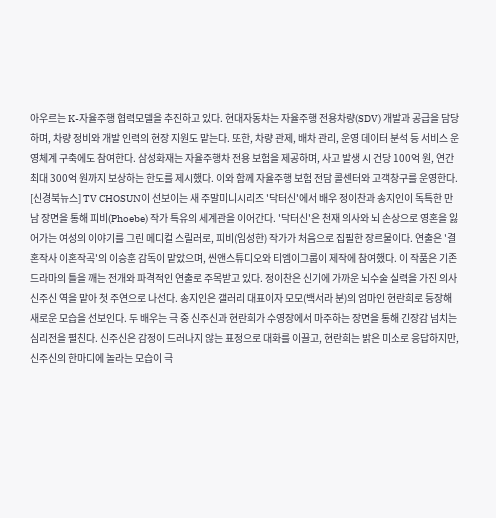아우르는 K-자율주행 협력모델을 추진하고 있다. 현대자동차는 자율주행 전용차량(SDV) 개발과 공급을 담당하며, 차량 정비와 개발 인력의 현장 지원도 맡는다. 또한, 차량 관제, 배차 관리, 운영 데이터 분석 등 서비스 운영체계 구축에도 참여한다. 삼성화재는 자율주행차 전용 보험을 제공하며, 사고 발생 시 건당 100억 원, 연간 최대 300억 원까지 보상하는 한도를 제시했다. 이와 함께 자율주행 보험 전담 콜센터와 고객창구를 운영한다.
[신경북뉴스] TV CHOSUN이 선보이는 새 주말미니시리즈 '닥터신'에서 배우 정이찬과 송지인이 독특한 만남 장면을 통해 피비(Phoebe) 작가 특유의 세계관을 이어간다. '닥터신'은 천재 의사와 뇌 손상으로 영혼을 잃어가는 여성의 이야기를 그린 메디컬 스릴러로, 피비(임성한) 작가가 처음으로 집필한 장르물이다. 연출은 '결혼작사 이혼작곡'의 이승훈 감독이 맡았으며, 씬앤스튜디오와 티엠이그룹이 제작에 참여했다. 이 작품은 기존 드라마의 틀을 깨는 전개와 파격적인 연출로 주목받고 있다. 정이찬은 신기에 가까운 뇌수술 실력을 가진 의사 신주신 역을 맡아 첫 주연으로 나선다. 송지인은 갤러리 대표이자 모모(백서라 분)의 엄마인 현란희로 등장해 새로운 모습을 선보인다. 두 배우는 극 중 신주신과 현란희가 수영장에서 마주하는 장면을 통해 긴장감 넘치는 심리전을 펼친다. 신주신은 감정이 드러나지 않는 표정으로 대화를 이끌고, 현란희는 밝은 미소로 응답하지만, 신주신의 한마디에 놀라는 모습이 극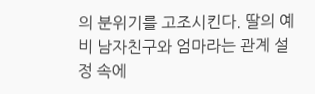의 분위기를 고조시킨다. 딸의 예비 남자친구와 엄마라는 관계 설정 속에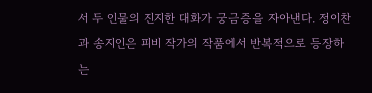서 두 인물의 진지한 대화가 궁금증을 자아낸다. 정이찬과 송지인은 피비 작가의 작품에서 반복적으로 등장하는